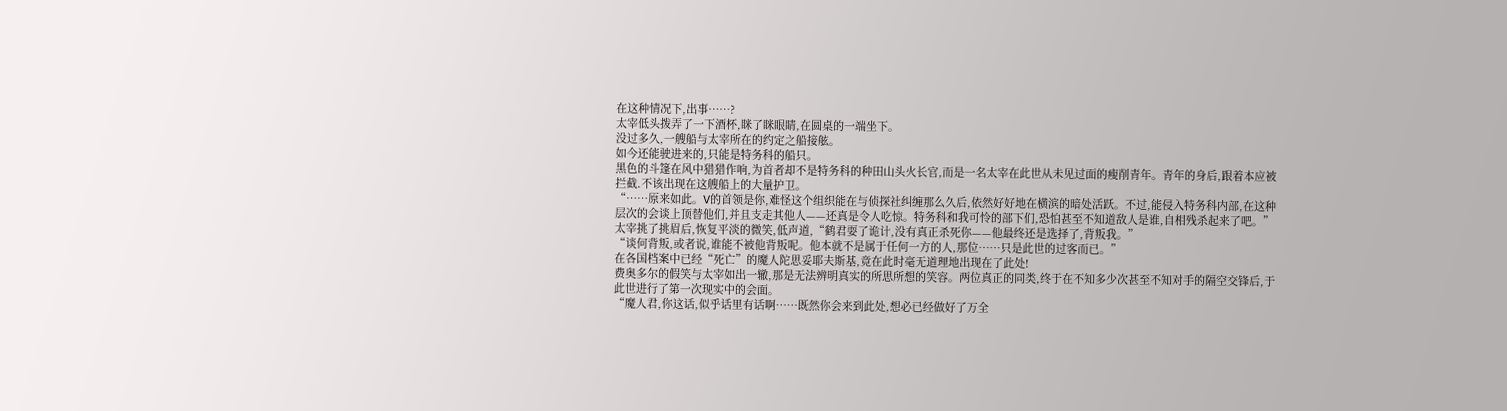在这种情况下,出事……?
太宰低头拨弄了一下酒杯,眯了眯眼睛,在圆桌的一端坐下。
没过多久,一艘船与太宰所在的约定之船接舷。
如今还能驶进来的,只能是特务科的船只。
黑色的斗篷在风中猎猎作响,为首者却不是特务科的种田山头火长官,而是一名太宰在此世从未见过面的瘦削青年。青年的身后,跟着本应被拦截.不该出现在这艘船上的大量护卫。
“……原来如此。V的首领是你,难怪这个组织能在与侦探社纠缠那么久后,依然好好地在横滨的暗处活跃。不过,能侵入特务科内部,在这种层次的会谈上顶替他们,并且支走其他人——还真是令人吃惊。特务科和我可怜的部下们,恐怕甚至不知道敌人是谁,自相残杀起来了吧。”
太宰挑了挑眉后,恢复平淡的微笑,低声道,“鹤君耍了诡计,没有真正杀死你——他最终还是选择了,背叛我。”
“谈何背叛,或者说,谁能不被他背叛呢。他本就不是属于任何一方的人,那位……只是此世的过客而已。”
在各国档案中已经“死亡”的魔人陀思妥耶夫斯基,竟在此时毫无道理地出现在了此处!
费奥多尔的假笑与太宰如出一辙,那是无法辨明真实的所思所想的笑容。两位真正的同类,终于在不知多少次甚至不知对手的隔空交锋后,于此世进行了第一次现实中的会面。
“魔人君,你这话,似乎话里有话啊……既然你会来到此处,想必已经做好了万全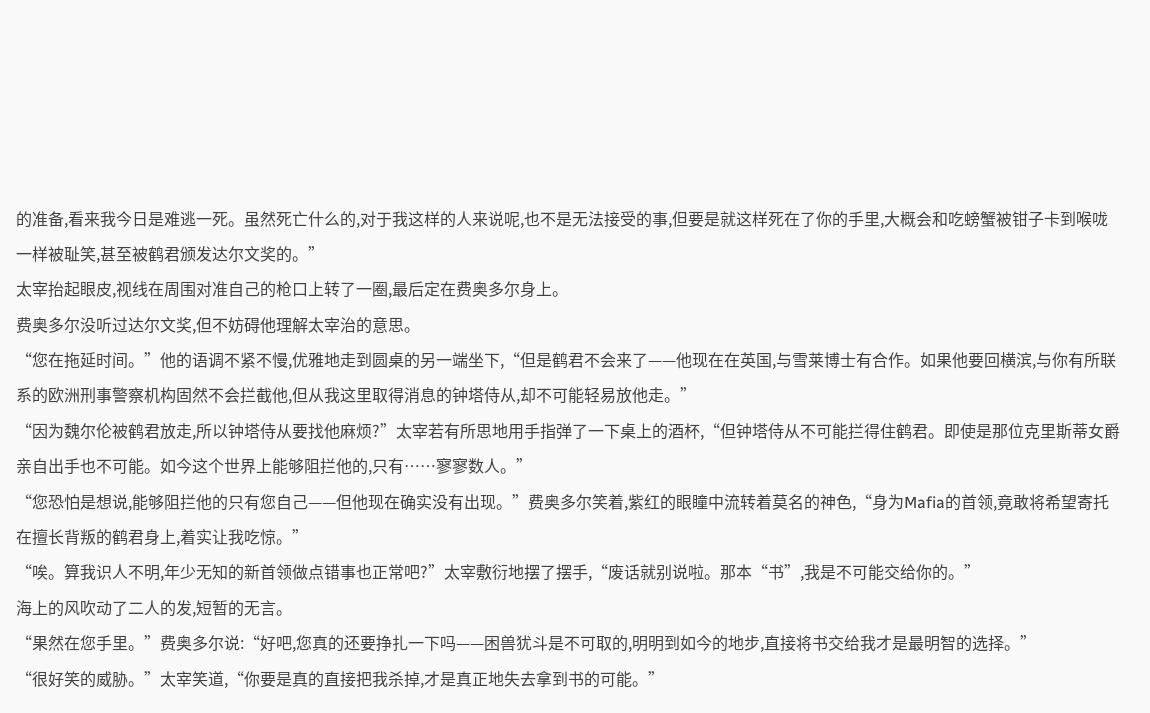的准备,看来我今日是难逃一死。虽然死亡什么的,对于我这样的人来说呢,也不是无法接受的事,但要是就这样死在了你的手里,大概会和吃螃蟹被钳子卡到喉咙一样被耻笑,甚至被鹤君颁发达尔文奖的。”
太宰抬起眼皮,视线在周围对准自己的枪口上转了一圈,最后定在费奥多尔身上。
费奥多尔没听过达尔文奖,但不妨碍他理解太宰治的意思。
“您在拖延时间。”他的语调不紧不慢,优雅地走到圆桌的另一端坐下,“但是鹤君不会来了——他现在在英国,与雪莱博士有合作。如果他要回横滨,与你有所联系的欧洲刑事警察机构固然不会拦截他,但从我这里取得消息的钟塔侍从,却不可能轻易放他走。”
“因为魏尔伦被鹤君放走,所以钟塔侍从要找他麻烦?”太宰若有所思地用手指弹了一下桌上的酒杯,“但钟塔侍从不可能拦得住鹤君。即使是那位克里斯蒂女爵亲自出手也不可能。如今这个世界上能够阻拦他的,只有……寥寥数人。”
“您恐怕是想说,能够阻拦他的只有您自己——但他现在确实没有出现。”费奥多尔笑着,紫红的眼瞳中流转着莫名的神色,“身为Mafia的首领,竟敢将希望寄托在擅长背叛的鹤君身上,着实让我吃惊。”
“唉。算我识人不明,年少无知的新首领做点错事也正常吧?”太宰敷衍地摆了摆手,“废话就别说啦。那本“书”,我是不可能交给你的。”
海上的风吹动了二人的发,短暂的无言。
“果然在您手里。”费奥多尔说:“好吧,您真的还要挣扎一下吗——困兽犹斗是不可取的,明明到如今的地步,直接将书交给我才是最明智的选择。”
“很好笑的威胁。”太宰笑道,“你要是真的直接把我杀掉,才是真正地失去拿到书的可能。”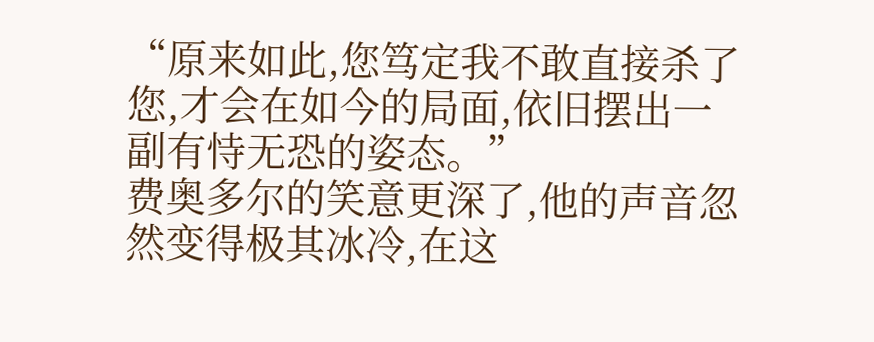“原来如此,您笃定我不敢直接杀了您,才会在如今的局面,依旧摆出一副有恃无恐的姿态。”
费奥多尔的笑意更深了,他的声音忽然变得极其冰冷,在这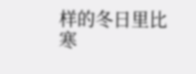样的冬日里比寒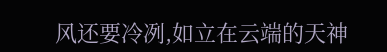风还要冷冽,如立在云端的天神